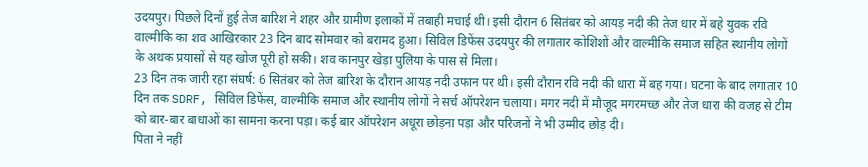उदयपुर। पिछले दिनों हुई तेज बारिश ने शहर और ग्रामीण इलाकों में तबाही मचाई थी। इसी दौरान 6 सितंबर को आयड़ नदी की तेज धार में बहे युवक रवि वाल्मीकि का शव आखिरकार 23 दिन बाद सोमवार को बरामद हुआ। सिविल डिफेंस उदयपुर की लगातार कोशिशों और वाल्मीकि समाज सहित स्थानीय लोगों के अथक प्रयासों से यह खोज पूरी हो सकी। शव कानपुर खेड़ा पुलिया के पास से मिला।
23 दिन तक जारी रहा संघर्ष: 6 सितंबर को तेज बारिश के दौरान आयड़ नदी उफान पर थी। इसी दौरान रवि नदी की धारा में बह गया। घटना के बाद लगातार 10 दिन तक SDRF, सिविल डिफेंस, वाल्मीकि समाज और स्थानीय लोगों ने सर्च ऑपरेशन चलाया। मगर नदी में मौजूद मगरमच्छ और तेज धारा की वजह से टीम को बार-बार बाधाओं का सामना करना पड़ा। कई बार ऑपरेशन अधूरा छोड़ना पड़ा और परिजनों ने भी उम्मीद छोड़ दी।
पिता ने नहीं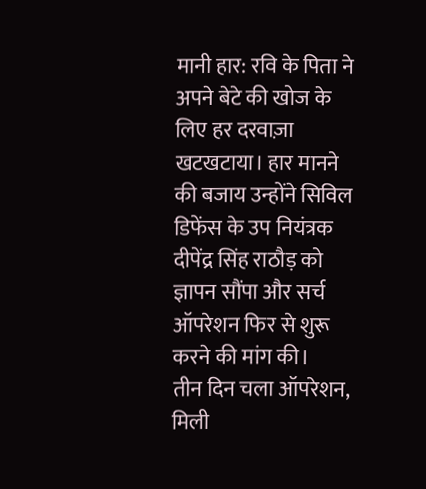मानी हार: रवि के पिता ने अपने बेटे की खोज के लिए हर दरवाज़ा खटखटाया। हार मानने की बजाय उन्होंने सिविल डिफेंस के उप नियंत्रक दीपेंद्र सिंह राठौड़ को ज्ञापन सौंपा और सर्च ऑपरेशन फिर से शुरू करने की मांग की।
तीन दिन चला ऑपरेशन, मिली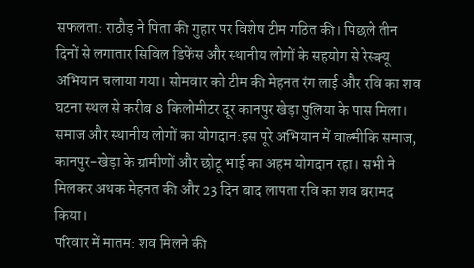सफलता: राठौड़ ने पिता की गुहार पर विशेष टीम गठित की। पिछले तीन दिनों से लगातार सिविल डिफेंस और स्थानीय लोगों के सहयोग से रेस्क्यू अभियान चलाया गया। सोमवार को टीम की मेहनत रंग लाई और रवि का शव घटना स्थल से करीब 8 किलोमीटर दूर कानपुर खेड़ा पुलिया के पास मिला।
समाज और स्थानीय लोगों का योगदान:इस पूरे अभियान में वाल्मीकि समाज, कानपुर-खेड़ा के ग्रामीणों और छोटू भाई का अहम योगदान रहा। सभी ने मिलकर अथक मेहनत की और 23 दिन बाद लापता रवि का शव बरामद किया।
परिवार में मातम: शव मिलने की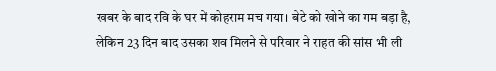खबर के बाद रवि के घर में कोहराम मच गया। बेटे को खोने का गम बड़ा है, लेकिन 23 दिन बाद उसका शव मिलने से परिवार ने राहत की सांस भी ली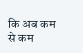कि अब कम से कम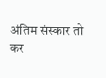अंतिम संस्कार तो कर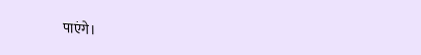पाएंगे।